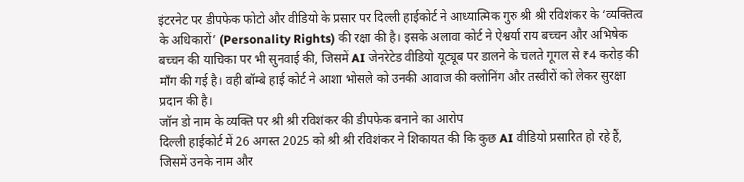इंटरनेट पर डीपफेक फोटो और वीडियो के प्रसार पर दिल्ली हाईकोर्ट ने आध्यात्मिक गुरु श्री श्री रविशंकर के ‘व्यक्तित्व के अधिकारों’ (Personality Rights) की रक्षा की है। इसके अलावा कोर्ट ने ऐश्वर्या राय बच्चन और अभिषेक बच्चन की याचिका पर भी सुनवाई की, जिसमें AI जेनरेटेड वीडियो यूट्यूब पर डालने के चलते गूगल से ₹4 करोड़ की माँग की गई है। वही बॉम्बे हाई कोर्ट ने आशा भोसले को उनकी आवाज की क्लोनिंग और तस्वीरों को लेकर सुरक्षा प्रदान की है।
जॉन डो नाम के व्यक्ति पर श्री श्री रविशंकर की डीपफेक बनाने का आरोप
दिल्ली हाईकोर्ट में 26 अगस्त 2025 को श्री श्री रविशंकर ने शिकायत की कि कुछ AI वीडियो प्रसारित हो रहे हैं, जिसमें उनके नाम और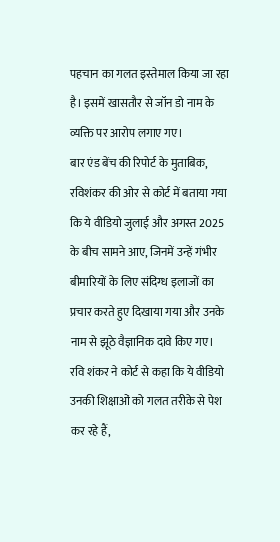पहचान का गलत इस्तेमाल किया जा रहा है। इसमें खासतौर से जॉन डो नाम के व्यक्ति पर आरोप लगाए गए।
बार एंड बेंच की रिपोर्ट के मुताबिक, रविशंकर की ओर से कोर्ट में बताया गया कि ये वीडियो जुलाई और अगस्त 2025 के बीच सामने आए, जिनमें उन्हें गंभीर बीमारियों के लिए संदिग्ध इलाजों का प्रचार करते हुए दिखाया गया और उनके नाम से झूठे वैज्ञानिक दावे किए गए।
रवि शंकर ने कोर्ट से कहा कि ये वीडियो उनकी शिक्षाओं को गलत तरीके से पेश कर रहे हैं,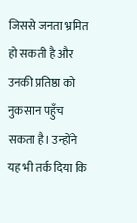जिससे जनता भ्रमित हो सकती है और उनकी प्रतिष्ठा को नुकसान पहुँच सकता है। उन्होंने यह भी तर्क दिया कि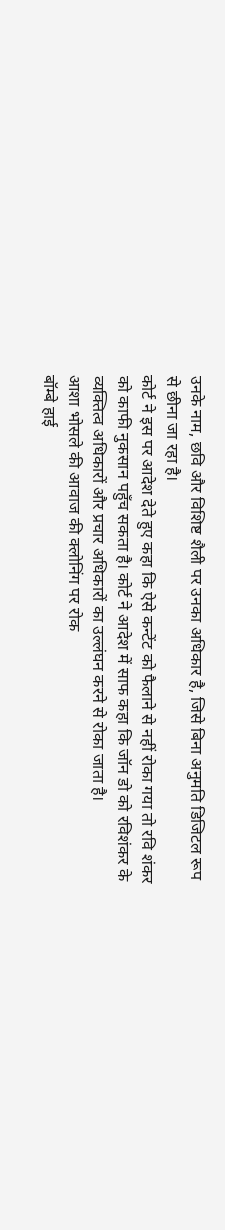उनके नाम, छवि और विशिष्ट शैली पर उनका अधिकार है, जिसे बिना अनुमति डिजिटल रूप से छीना जा रहा है।
कोर्ट ने इस पर आदेश देते हुए कहा कि ऐसे कन्टेंट को फैलाने से नहीं रोका गया तो रवि शंकर को काफी नुकसान पहुँच सकता है। कोर्ट ने आदेश में साफ कहा कि जॉन डो को रविशंकर के व्यक्तित्व अधिकारों और प्रचार अधिकारों का उल्लंघन करने से रोका जाता है।
आशा भोसले की आवाज की क्लोनिंग पर रोक
बॉम्बे हाई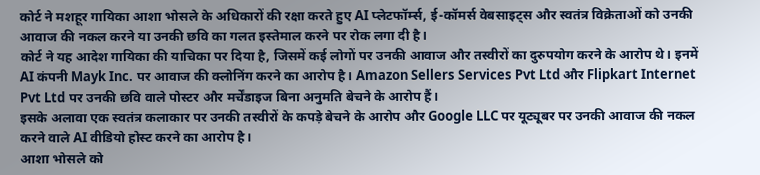कोर्ट ने मशहूर गायिका आशा भोसले के अधिकारों की रक्षा करते हुए AI प्लेटफॉर्म्स, ई-कॉमर्स वेबसाइट्स और स्वतंत्र विक्रेताओं को उनकी आवाज की नकल करने या उनकी छवि का गलत इस्तेमाल करने पर रोक लगा दी है।
कोर्ट ने यह आदेश गायिका की याचिका पर दिया है, जिसमें कई लोगों पर उनकी आवाज और तस्वीरों का दुरुपयोग करने के आरोप थे। इनमें AI कंपनी Mayk Inc. पर आवाज की क्लोनिंग करने का आरोप है। Amazon Sellers Services Pvt Ltd और Flipkart Internet Pvt Ltd पर उनकी छवि वाले पोस्टर और मर्चेंडाइज बिना अनुमति बेचने के आरोप हैं।
इसके अलावा एक स्वतंत्र कलाकार पर उनकी तस्वीरों के कपड़े बेचने के आरोप और Google LLC पर यूट्यूबर पर उनकी आवाज की नकल करने वाले AI वीडियो होस्ट करने का आरोप है।
आशा भोसले को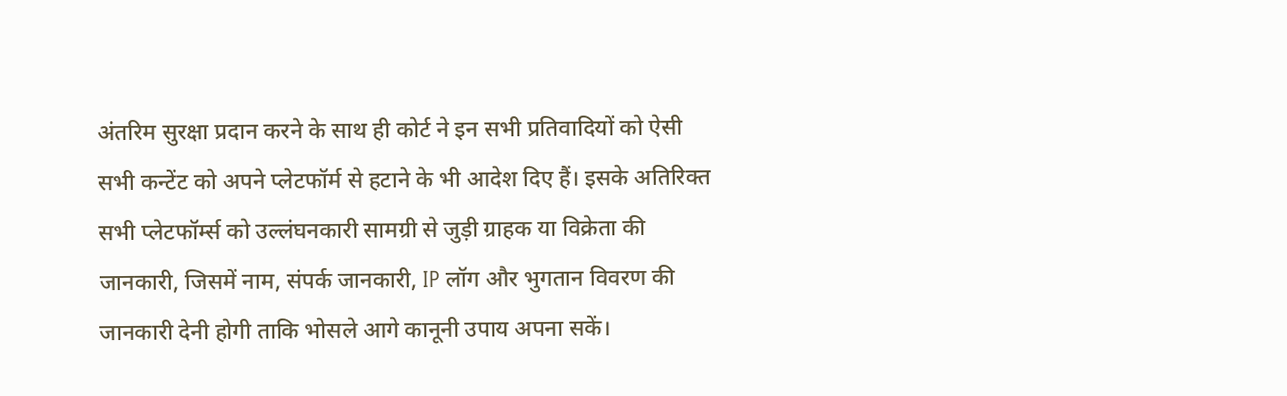अंतरिम सुरक्षा प्रदान करने के साथ ही कोर्ट ने इन सभी प्रतिवादियों को ऐसी सभी कन्टेंट को अपने प्लेटफॉर्म से हटाने के भी आदेश दिए हैं। इसके अतिरिक्त सभी प्लेटफॉर्म्स को उल्लंघनकारी सामग्री से जुड़ी ग्राहक या विक्रेता की जानकारी, जिसमें नाम, संपर्क जानकारी, IP लॉग और भुगतान विवरण की जानकारी देनी होगी ताकि भोसले आगे कानूनी उपाय अपना सकें।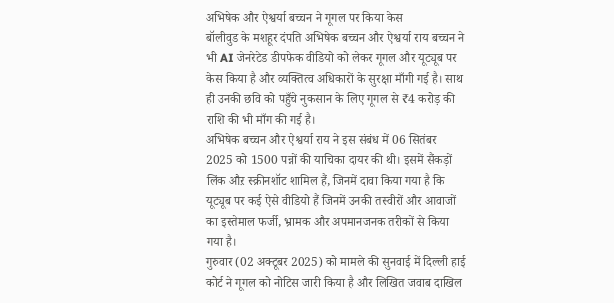अभिषेक और ऐश्वर्या बच्चन ने गूगल पर किया केस
बॉलीवुड के मशहूर दंपति अभिषेक बच्चन और ऐश्वर्या राय बच्चन ने भी AI जेनरेटेड डीपफेक वीडियो को लेकर गूगल और यूट्यूब पर केस किया है और व्यक्तित्व अधिकारों के सुरक्षा माँगी गई है। साथ ही उनकी छवि को पहुँचे नुकसान के लिए गूगल से ₹4 करोड़ की राशि की भी माँग की गई है।
अभिषेक बच्चन और ऐश्वर्या राय ने इस संबंध में 06 सितंबर 2025 को 1500 पन्नों की याचिका दायर की थी। इसमें सैंकड़ों लिंक औऱ स्क्रीनशॉट शामिल हैं, जिनमें दावा किया गया है कि यूट्यूब पर कई ऐसे वीडियो हैं जिनमें उनकी तस्वीरों और आवाजों का इस्तेमाल फर्जी, भ्रामक और अपमानजनक तरीकों से किया गया है।
गुरुवार (02 अक्टूबर 2025) को मामले की सुनवाई में दिल्ली हाई कोर्ट ने गूगल को नोटिस जारी किया है और लिखित जवाब दाखिल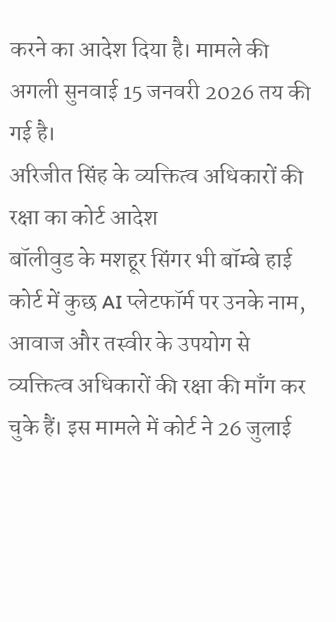करने का आदेश दिया है। मामले की अगली सुनवाई 15 जनवरी 2026 तय की गई है।
अरिजीत सिंह के व्यक्तित्व अधिकारों की रक्षा का कोर्ट आदेश
बॉलीवुड के मशहूर सिंगर भी बॉम्बे हाई कोर्ट में कुछ AI प्लेटफॉर्म पर उनके नाम, आवाज और तस्वीर के उपयोग से व्यक्तित्व अधिकारों की रक्षा की माँग कर चुके हैं। इस मामले में कोर्ट ने 26 जुलाई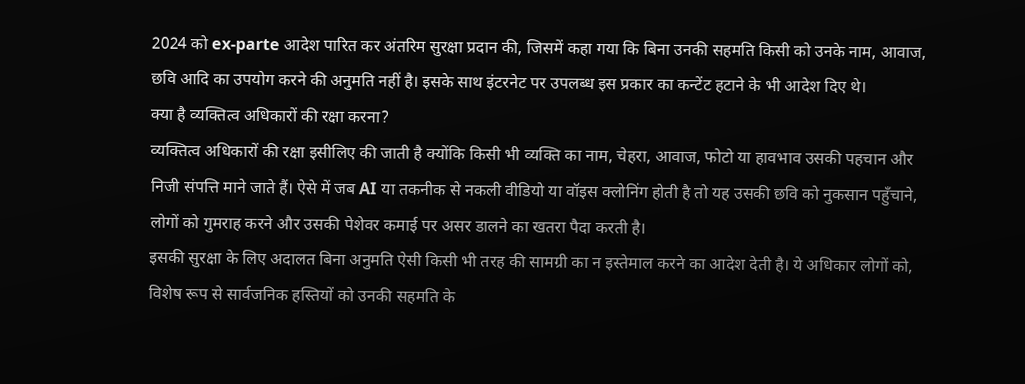2024 को ex-parte आदेश पारित कर अंतरिम सुरक्षा प्रदान की, जिसमें कहा गया कि बिना उनकी सहमति किसी को उनके नाम, आवाज, छवि आदि का उपयोग करने की अनुमति नहीं है। इसके साथ इंटरनेट पर उपलब्ध इस प्रकार का कन्टेंट हटाने के भी आदेश दिए थे।
क्या है व्यक्तित्व अधिकारों की रक्षा करना?
व्यक्तित्व अधिकारों की रक्षा इसीलिए की जाती है क्योंकि किसी भी व्यक्ति का नाम, चेहरा, आवाज, फोटो या हावभाव उसकी पहचान और निजी संपत्ति माने जाते हैं। ऐसे में जब AI या तकनीक से नकली वीडियो या वॉइस क्लोनिंग होती है तो यह उसकी छवि को नुकसान पहुँचाने, लोगों को गुमराह करने और उसकी पेशेवर कमाई पर असर डालने का खतरा पैदा करती है।
इसकी सुरक्षा के लिए अदालत बिना अनुमति ऐसी किसी भी तरह की सामग्री का न इस्तेमाल करने का आदेश देती है। ये अधिकार लोगों को, विशेष रूप से सार्वजनिक हस्तियों को उनकी सहमति के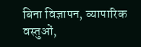बिना विज्ञापन, व्यापारिक वस्तुओं,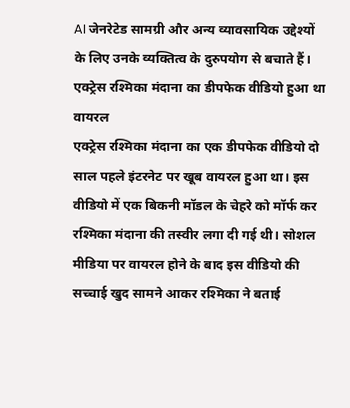AI जेनरेटेड सामग्री और अन्य व्यावसायिक उद्देश्यों के लिए उनके व्यक्तित्व के दुरुपयोग से बचाते हैं।
एक्ट्रेस रश्मिका मंदाना का डीपफेक वीडियो हुआ था वायरल
एक्ट्रेस रश्मिका मंदाना का एक डीपफेक वीडियो दो साल पहले इंटरनेट पर खूब वायरल हुआ था। इस वीडियो में एक बिकनी मॉडल के चेहरे को मॉर्फ कर रश्मिका मंदाना की तस्वीर लगा दी गई थी। सोशल मीडिया पर वायरल होने के बाद इस वीडियो की सच्चाई खुद सामने आकर रश्मिका ने बताई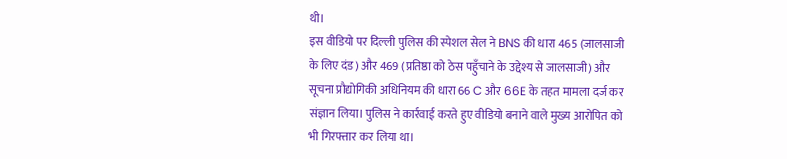थी।
इस वीडियो पर दिल्ली पुलिस की स्पेशल सेल ने BNS की धारा 465 (जालसाजी के लिए दंड) और 469 (प्रतिष्ठा को ठेस पहुँचाने के उद्देश्य से जालसाजी) और सूचना प्रौद्योगिकी अधिनियम की धारा 66 C और 66E के तहत मामला दर्ज कर संज्ञान लिया। पुलिस ने कार्रवाई करते हुए वीडियो बनाने वाले मुख्य आरोपित को भी गिरफ्तार कर लिया था।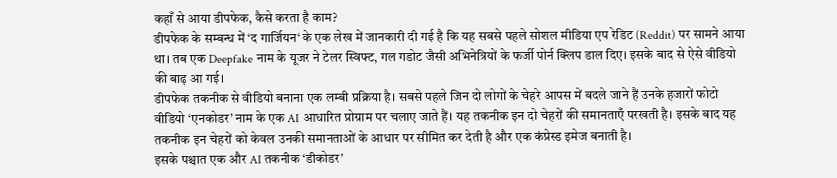कहाँ से आया डीपफेक, कैसे करता है काम?
डीपफेक के सम्बन्ध में ‘द गार्जियन‘ के एक लेख में जानकारी दी गई है कि यह सबसे पहले सोशल मीडिया एप रेडिट (Reddit) पर सामने आया था। तब एक Deepfake नाम के यूजर ने टेलर स्विफ्ट, गल गडोट जैसी अभिनेत्रियों के फर्जी पोर्न क्लिप डाल दिए। इसके बाद से ऐसे वीडियो की बाढ़ आ गई।
डीपफेक तकनीक से वीडियो बनाना एक लम्बी प्रक्रिया है। सबसे पहले जिन दो लोगों के चेहरे आपस में बदले जाने हैं उनके हजारों फोटो वीडियो ‘एनकोडर’ नाम के एक AI आधारित प्रोग्राम पर चलाए जाते हैं। यह तकनीक इन दो चेहरों की समानताएँ परखती है। इसके बाद यह तकनीक इन चेहरों को केवल उनकी समानताओं के आधार पर सीमित कर देती है और एक कंप्रेस्ड इमेज बनाती है।
इसके पश्चात एक और AI तकनीक ‘डीकोडर’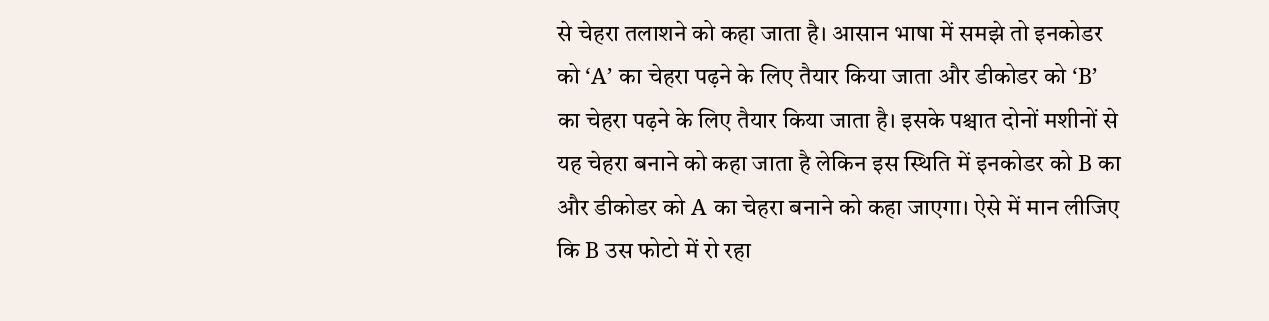से चेहरा तलाशने को कहा जाता है। आसान भाषा में समझे तो इनकोडर को ‘A’ का चेहरा पढ़ने के लिए तैयार किया जाता और डीकोडर को ‘B’ का चेहरा पढ़ने के लिए तैयार किया जाता है। इसके पश्चात दोनों मशीनों से यह चेहरा बनाने को कहा जाता है लेकिन इस स्थिति में इनकोडर को B का और डीकोडर को A का चेहरा बनाने को कहा जाएगा। ऐसे में मान लीजिए कि B उस फोटो में रो रहा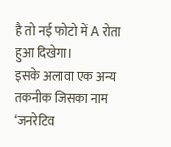है तो नई फोटो में A रोता हुआ दिखेगा।
इसके अलावा एक अन्य तकनीक जिसका नाम ‘जनरेटिव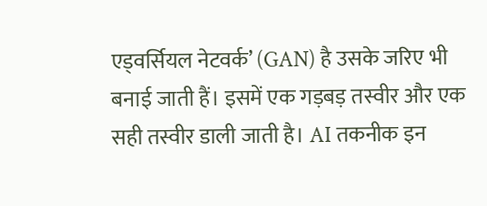एड्वर्सियल नेटवर्क’ (GAN) है उसके जरिए भी बनाई जाती हैं। इसमें एक गड़बड़ तस्वीर और एक सही तस्वीर डाली जाती है। AI तकनीक इन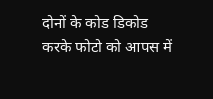दोनों के कोड डिकोड करके फोटो को आपस में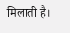मिलाती है।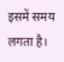इसमें समय लगता है।